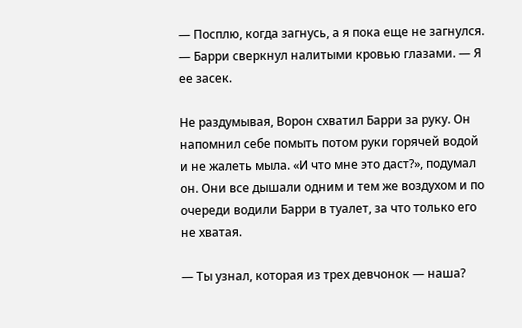— Посплю, когда загнусь, а я пока еще не загнулся. — Барри сверкнул налитыми кровью глазами. — Я ее засек.

Не раздумывая, Ворон схватил Барри за руку. Он напомнил себе помыть потом руки горячей водой и не жалеть мыла. «И что мне это даст?», подумал он. Они все дышали одним и тем же воздухом и по очереди водили Барри в туалет, за что только его не хватая.

— Ты узнал, которая из трех девчонок — наша?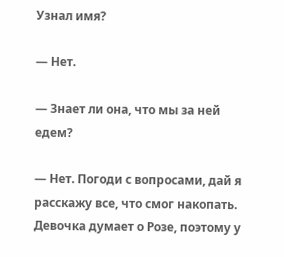Узнал имя?

— Нет.

— Знает ли она, что мы за ней едем?

— Нет. Погоди с вопросами, дай я расскажу все, что смог накопать. Девочка думает о Розе, поэтому у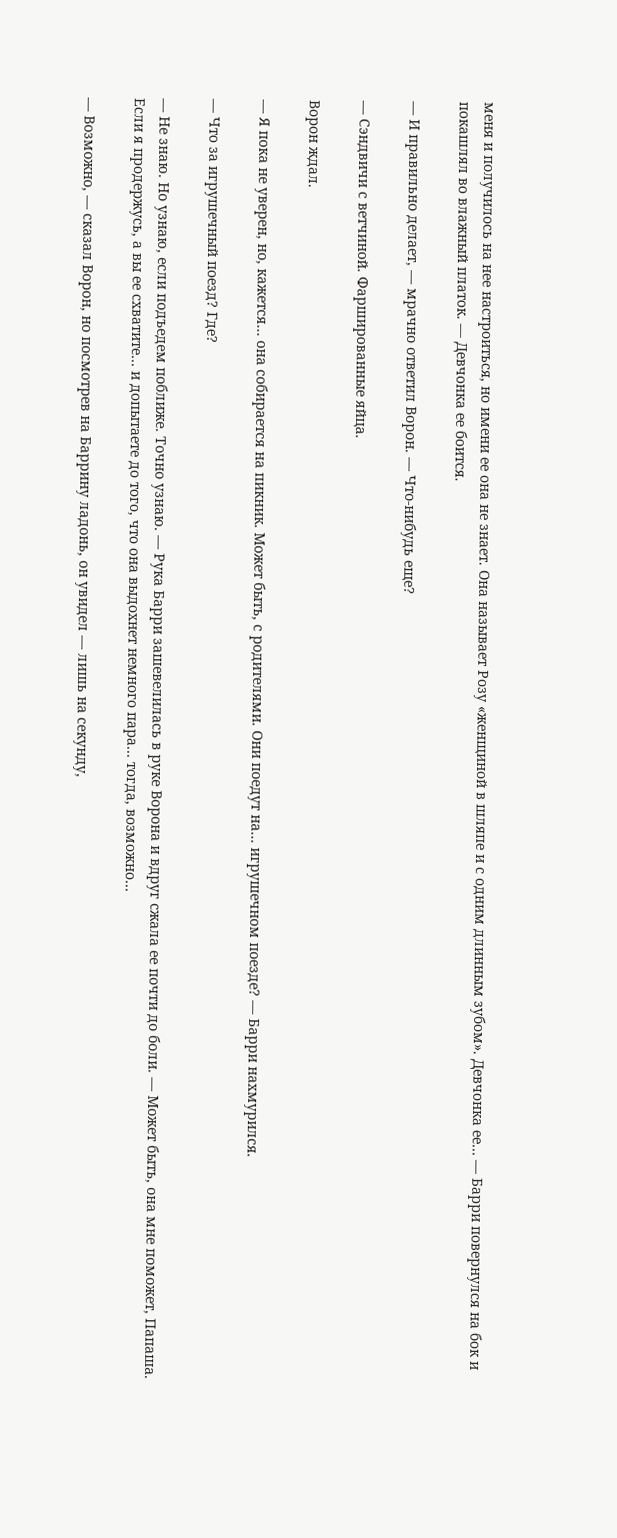меня и получилось на нее настроиться, но имени ее она не знает. Она называет Розу «женщиной в шляпе и с одним длинным зубом». Девчонка ее… — Барри повернулся на бок и покашлял во влажный платок. — Девчонка ее боится.

— И правильно делает, — мрачно ответил Ворон. — Что-нибудь еще?

— Сэндвичи с ветчиной. Фаршированные яйца.

Ворон ждал.

— Я пока не уверен, но, кажется… она собирается на пикник. Может быть, с родителями. Они поедут на… игрушечном поезде? — Барри нахмурился.

— Что за игрушечный поезд? Где?

— Не знаю. Но узнаю, если подъедем поближе. Точно узнаю. — Рука Барри зашевелилась в руке Ворона и вдруг сжала ее почти до боли. — Может быть, она мне поможет, Папаша. Если я продержусь, а вы ее схватите… и допытаете до того, что она выдохнет немного пара… тогда, возможно…

— Возможно, — сказал Ворон, но посмотрев на Баррину ладонь, он увидел — лишь на секунду,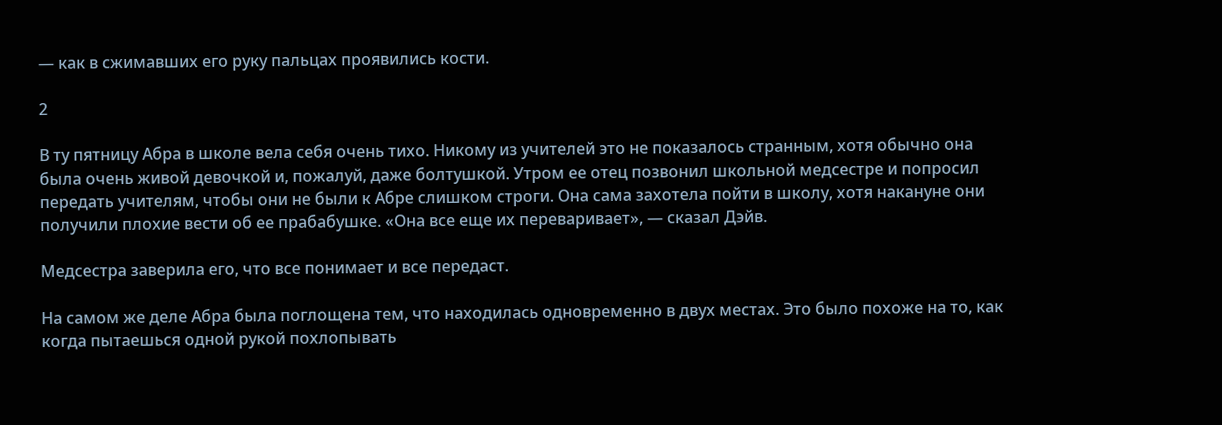— как в сжимавших его руку пальцах проявились кости.

2

В ту пятницу Абра в школе вела себя очень тихо. Никому из учителей это не показалось странным, хотя обычно она была очень живой девочкой и, пожалуй, даже болтушкой. Утром ее отец позвонил школьной медсестре и попросил передать учителям, чтобы они не были к Абре слишком строги. Она сама захотела пойти в школу, хотя накануне они получили плохие вести об ее прабабушке. «Она все еще их переваривает», — сказал Дэйв.

Медсестра заверила его, что все понимает и все передаст.

На самом же деле Абра была поглощена тем, что находилась одновременно в двух местах. Это было похоже на то, как когда пытаешься одной рукой похлопывать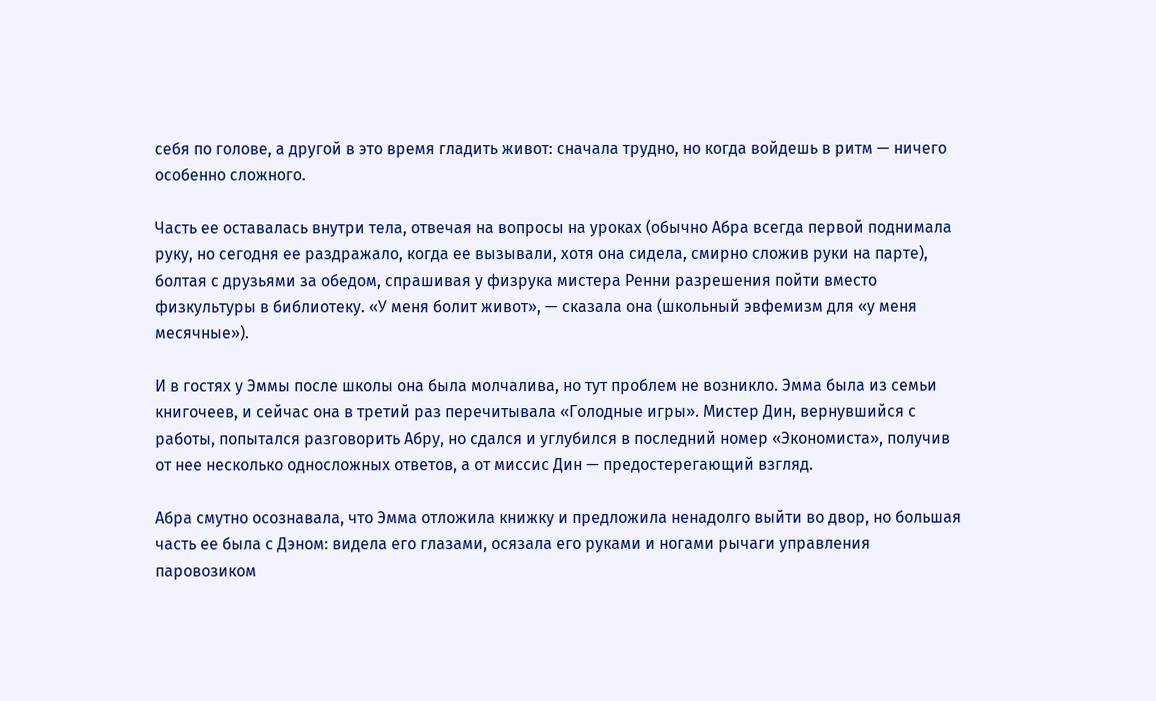себя по голове, а другой в это время гладить живот: сначала трудно, но когда войдешь в ритм — ничего особенно сложного.

Часть ее оставалась внутри тела, отвечая на вопросы на уроках (обычно Абра всегда первой поднимала руку, но сегодня ее раздражало, когда ее вызывали, хотя она сидела, смирно сложив руки на парте), болтая с друзьями за обедом, спрашивая у физрука мистера Ренни разрешения пойти вместо физкультуры в библиотеку. «У меня болит живот», — сказала она (школьный эвфемизм для «у меня месячные»).

И в гостях у Эммы после школы она была молчалива, но тут проблем не возникло. Эмма была из семьи книгочеев, и сейчас она в третий раз перечитывала «Голодные игры». Мистер Дин, вернувшийся с работы, попытался разговорить Абру, но сдался и углубился в последний номер «Экономиста», получив от нее несколько односложных ответов, а от миссис Дин — предостерегающий взгляд.

Абра смутно осознавала, что Эмма отложила книжку и предложила ненадолго выйти во двор, но большая часть ее была с Дэном: видела его глазами, осязала его руками и ногами рычаги управления паровозиком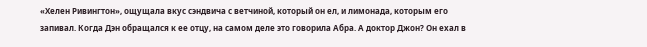«Хелен Ривингтон», ощущала вкус сэндвича с ветчиной, который он ел, и лимонада, которым его запивал. Когда Дэн обращался к ее отцу, на самом деле это говорила Абра. А доктор Джон? Он ехал в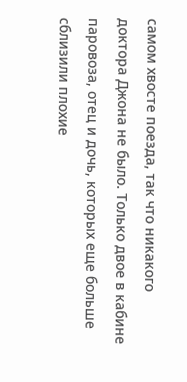самом хвосте поезда, так что никакого доктора Джона не было. Только двое в кабине паровоза, отец и дочь, которых еще больше сблизили плохие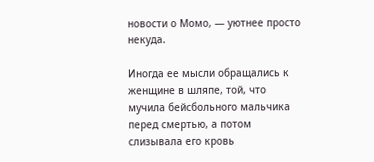новости о Момо, — уютнее просто некуда.

Иногда ее мысли обращались к женщине в шляпе, той, что мучила бейсбольного мальчика перед смертью, а потом слизывала его кровь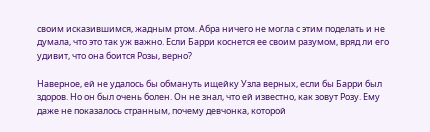своим исказившимся, жадным ртом. Абра ничего не могла с этим поделать и не думала, что это так уж важно. Если Барри коснется ее своим разумом, вряд ли его удивит, что она боится Розы, верно?

Наверное, ей не удалось бы обмануть ищейку Узла верных, если бы Барри был здоров. Но он был очень болен. Он не знал, что ей известно, как зовут Розу. Ему даже не показалось странным, почему девчонка, которой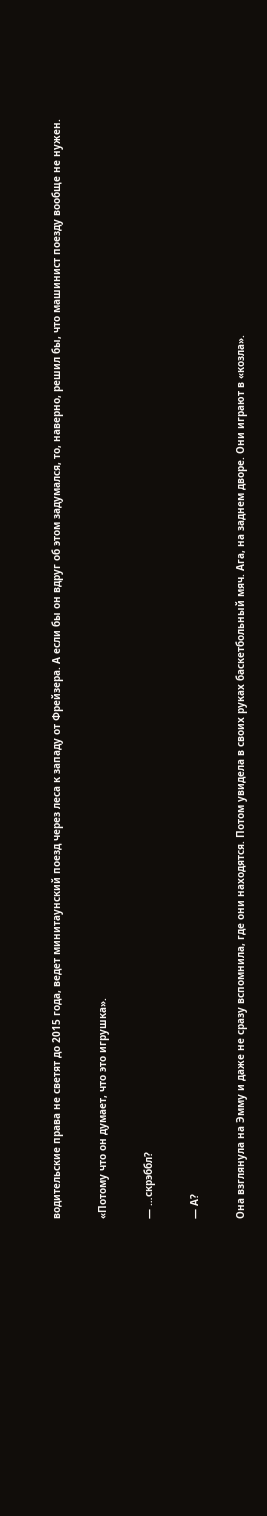водительские права не светят до 2015 года, ведет минитаунский поезд через леса к западу от Фрейзера. А если бы он вдруг об этом задумался, то, наверно, решил бы, что машинист поезду вообще не нужен.

«Потому что он думает, что это игрушка».

— …скрэббл?

— А?

Она взглянула на Эмму и даже не сразу вспомнила, где они находятся. Потом увидела в своих руках баскетбольный мяч. Ага, на заднем дворе. Они играют в «козла».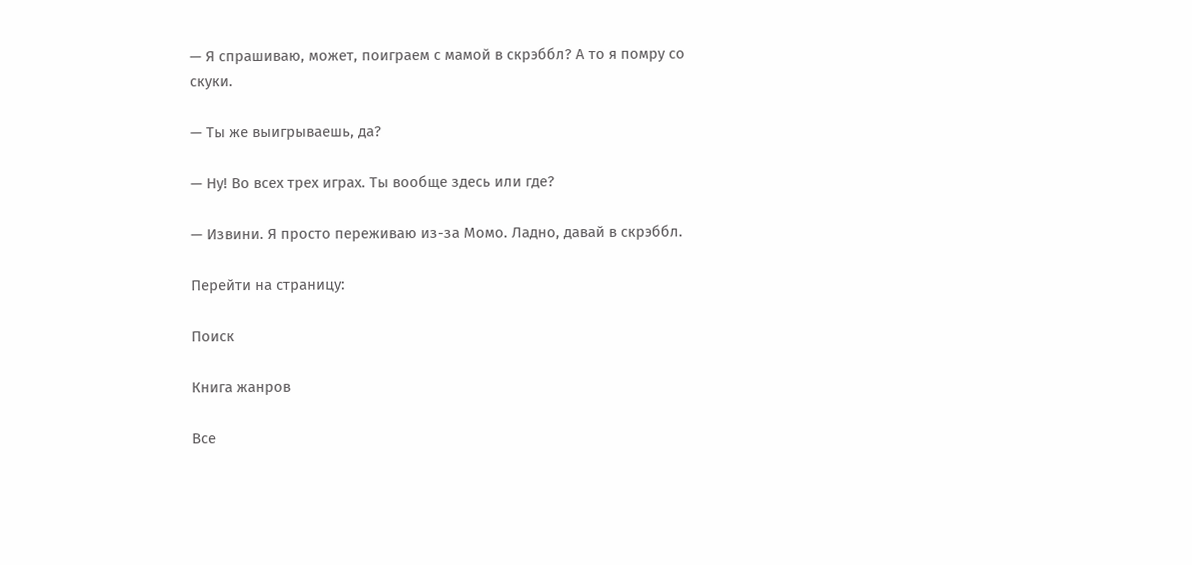— Я спрашиваю, может, поиграем с мамой в скрэббл? А то я помру со скуки.

— Ты же выигрываешь, да?

— Ну! Во всех трех играх. Ты вообще здесь или где?

— Извини. Я просто переживаю из-за Момо. Ладно, давай в скрэббл.

Перейти на страницу:

Поиск

Книга жанров

Все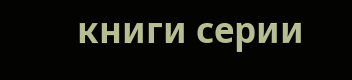книги серии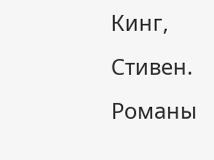Кинг, Стивен. Романы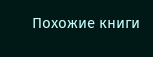Похожие книги